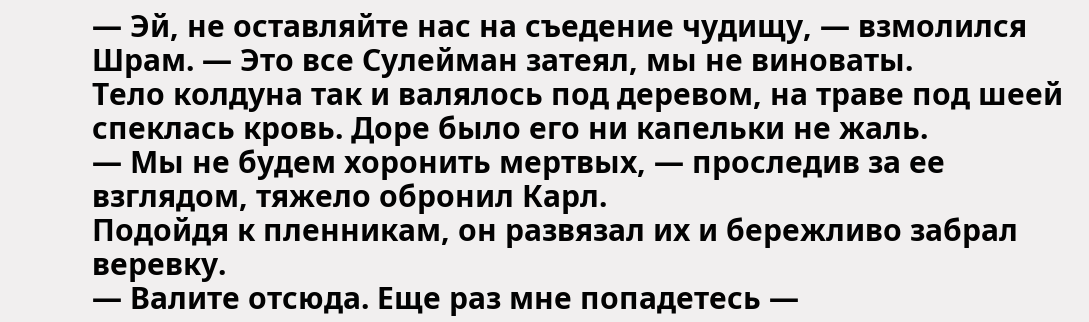— Эй, не оставляйте нас на съедение чудищу, — взмолился Шрам. — Это все Сулейман затеял, мы не виноваты.
Тело колдуна так и валялось под деревом, на траве под шеей спеклась кровь. Доре было его ни капельки не жаль.
— Мы не будем хоронить мертвых, — проследив за ее взглядом, тяжело обронил Карл.
Подойдя к пленникам, он развязал их и бережливо забрал веревку.
— Валите отсюда. Еще раз мне попадетесь —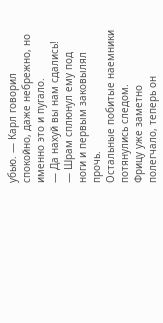убью. — Карл говорил спокойно, даже небрежно, но именно это и пугало.
— Да нахуй вы нам сдались! — Шрам сплюнул ему под ноги и первым заковылял прочь.
Остальные побитые наемники потянулись следом.
Фрицу уже заметно полегчало, теперь он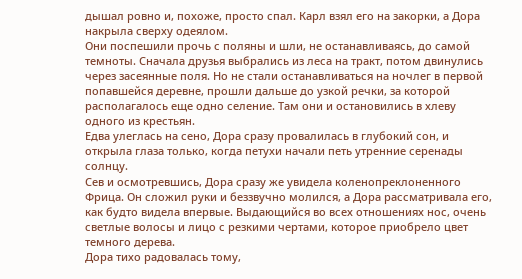дышал ровно и, похоже, просто спал. Карл взял его на закорки, а Дора накрыла сверху одеялом.
Они поспешили прочь с поляны и шли, не останавливаясь, до самой темноты. Сначала друзья выбрались из леса на тракт, потом двинулись через засеянные поля. Но не стали останавливаться на ночлег в первой попавшейся деревне, прошли дальше до узкой речки, за которой располагалось еще одно селение. Там они и остановились в хлеву одного из крестьян.
Едва улеглась на сено, Дора сразу провалилась в глубокий сон, и открыла глаза только, когда петухи начали петь утренние серенады солнцу.
Сев и осмотревшись, Дора сразу же увидела коленопреклоненного Фрица. Он сложил руки и беззвучно молился, а Дора рассматривала его, как будто видела впервые. Выдающийся во всех отношениях нос, очень светлые волосы и лицо с резкими чертами, которое приобрело цвет темного дерева.
Дора тихо радовалась тому,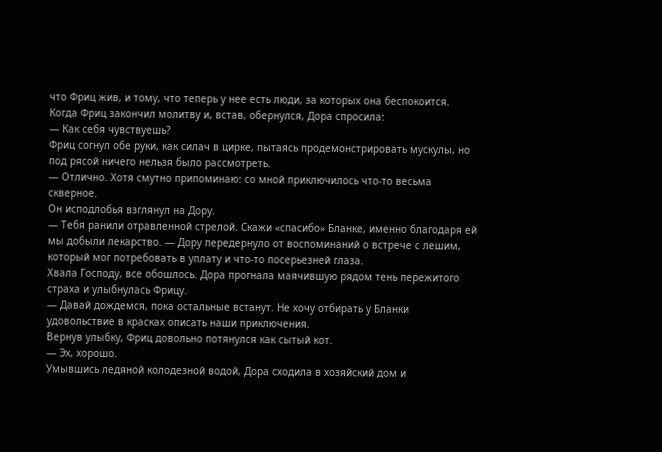что Фриц жив, и тому, что теперь у нее есть люди, за которых она беспокоится.
Когда Фриц закончил молитву и, встав, обернулся, Дора спросила:
— Как себя чувствуешь?
Фриц согнул обе руки, как силач в цирке, пытаясь продемонстрировать мускулы, но под рясой ничего нельзя было рассмотреть.
— Отлично. Хотя смутно припоминаю: со мной приключилось что-то весьма скверное.
Он исподлобья взглянул на Дору.
— Тебя ранили отравленной стрелой. Скажи «спасибо» Бланке, именно благодаря ей мы добыли лекарство. — Дору передернуло от воспоминаний о встрече с лешим, который мог потребовать в уплату и что-то посерьезней глаза.
Хвала Господу, все обошлось. Дора прогнала маячившую рядом тень пережитого страха и улыбнулась Фрицу.
— Давай дождемся, пока остальные встанут. Не хочу отбирать у Бланки удовольствие в красках описать наши приключения.
Вернув улыбку, Фриц довольно потянулся как сытый кот.
— Эх, хорошо.
Умывшись ледяной колодезной водой, Дора сходила в хозяйский дом и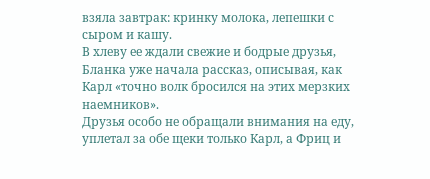взяла завтрак: кринку молока, лепешки с сыром и кашу.
В хлеву ее ждали свежие и бодрые друзья, Бланка уже начала рассказ, описывая, как Карл «точно волк бросился на этих мерзких наемников».
Друзья особо не обращали внимания на еду, уплетал за обе щеки только Карл, а Фриц и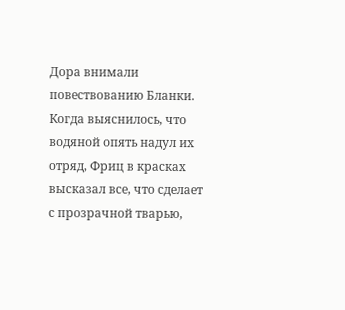Дора внимали повествованию Бланки. Когда выяснилось, что водяной опять надул их отряд, Фриц в красках высказал все, что сделает с прозрачной тварью,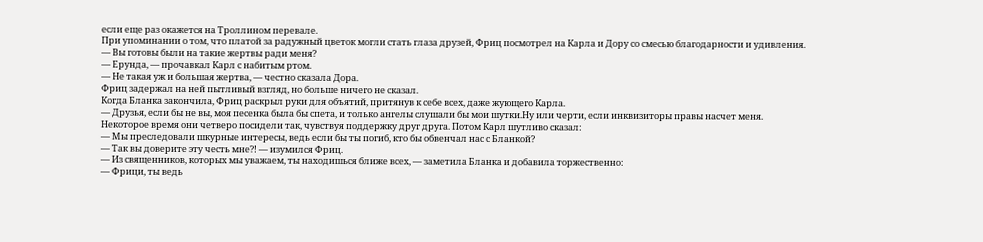если еще раз окажется на Троллином перевале.
При упоминании о том, что платой за радужный цветок могли стать глаза друзей, Фриц посмотрел на Карла и Дору со смесью благодарности и удивления.
— Вы готовы были на такие жертвы ради меня?
— Ерунда, — прочавкал Карл с набитым ртом.
— Не такая уж и большая жертва, — честно сказала Дора.
Фриц задержал на ней пытливый взгляд, но больше ничего не сказал.
Когда Бланка закончила, Фриц раскрыл руки для объятий, притянув к себе всех, даже жующего Карла.
— Друзья, если бы не вы, моя песенка была бы спета, и только ангелы слушали бы мои шутки.Ну или черти, если инквизиторы правы насчет меня.
Некоторое время они четверо посидели так, чувствуя поддержку друг друга. Потом Карл шутливо сказал:
— Мы преследовали шкурные интересы, ведь если бы ты погиб, кто бы обвенчал нас с Бланкой?
— Так вы доверите эту честь мне?! — изумился Фриц.
— Из священников, которых мы уважаем, ты находишься ближе всех, — заметила Бланка и добавила торжественно:
— Фрици, ты ведь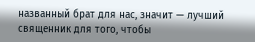названный брат для нас, значит — лучший священник для того, чтобы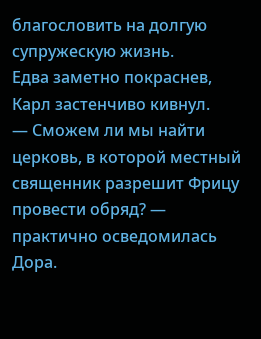благословить на долгую супружескую жизнь.
Едва заметно покраснев, Карл застенчиво кивнул.
— Сможем ли мы найти церковь, в которой местный священник разрешит Фрицу провести обряд? — практично осведомилась Дора.